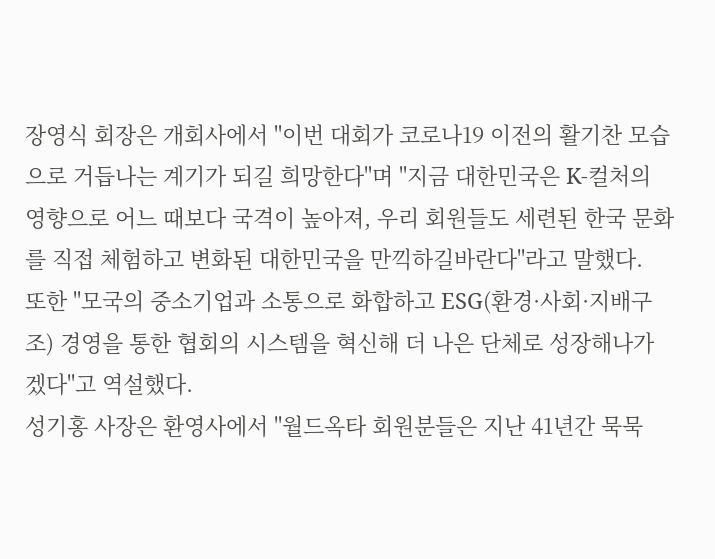장영식 회장은 개회사에서 "이번 대회가 코로나19 이전의 활기찬 모습으로 거듭나는 계기가 되길 희망한다"며 "지금 대한민국은 K-컬처의 영향으로 어느 때보다 국격이 높아져, 우리 회원들도 세련된 한국 문화를 직접 체험하고 변화된 대한민국을 만끽하길바란다"라고 말했다.
또한 "모국의 중소기업과 소통으로 화합하고 ESG(환경·사회·지배구조) 경영을 통한 협회의 시스템을 혁신해 더 나은 단체로 성장해나가겠다"고 역설했다.
성기홍 사장은 환영사에서 "월드옥타 회원분들은 지난 41년간 묵묵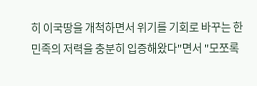히 이국땅을 개척하면서 위기를 기회로 바꾸는 한민족의 저력을 충분히 입증해왔다"면서 "모쪼록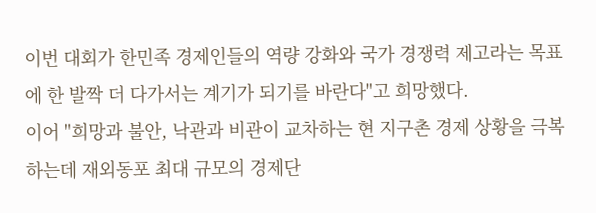이번 대회가 한민족 경제인들의 역량 강화와 국가 경쟁력 제고라는 목표에 한 발짝 더 다가서는 계기가 되기를 바란다"고 희망했다.
이어 "희망과 불안, 낙관과 비관이 교차하는 현 지구촌 경제 상황을 극복하는데 재외동포 최대 규모의 경제단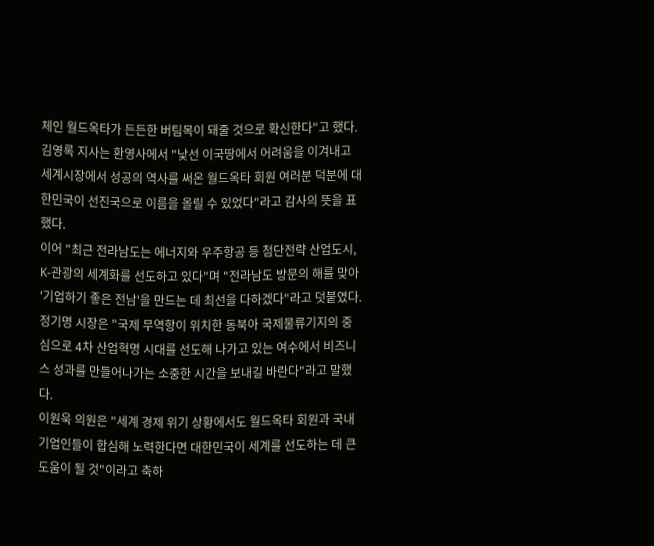체인 월드옥타가 든든한 버팀목이 돼줄 것으로 확신한다"고 했다.
김영록 지사는 환영사에서 "낯선 이국땅에서 어려움을 이겨내고 세계시장에서 성공의 역사를 써온 월드옥타 회원 여러분 덕분에 대한민국이 선진국으로 이름을 올릴 수 있었다"라고 감사의 뜻을 표했다.
이어 "최근 전라남도는 에너지와 우주항공 등 첨단전략 산업도시, K-관광의 세계화를 선도하고 있다"며 "전라남도 방문의 해를 맞아 '기업하기 좋은 전남'을 만드는 데 최선을 다하겠다"라고 덧붙였다.
정기명 시장은 "국제 무역항이 위치한 동북아 국제물류기지의 중심으로 4차 산업혁명 시대를 선도해 나가고 있는 여수에서 비즈니스 성과를 만들어나가는 소중한 시간을 보내길 바란다"라고 말했다.
이원욱 의원은 "세계 경제 위기 상황에서도 월드옥타 회원과 국내 기업인들이 합심해 노력한다면 대한민국이 세계를 선도하는 데 큰 도움이 될 것"이라고 축하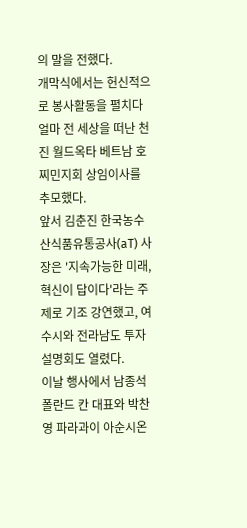의 말을 전했다.
개막식에서는 헌신적으로 봉사활동을 펼치다 얼마 전 세상을 떠난 천진 월드옥타 베트남 호찌민지회 상임이사를 추모했다.
앞서 김춘진 한국농수산식품유통공사(aT) 사장은 '지속가능한 미래, 혁신이 답이다'라는 주제로 기조 강연했고, 여수시와 전라남도 투자설명회도 열렸다.
이날 행사에서 남종석 폴란드 칸 대표와 박찬영 파라과이 아순시온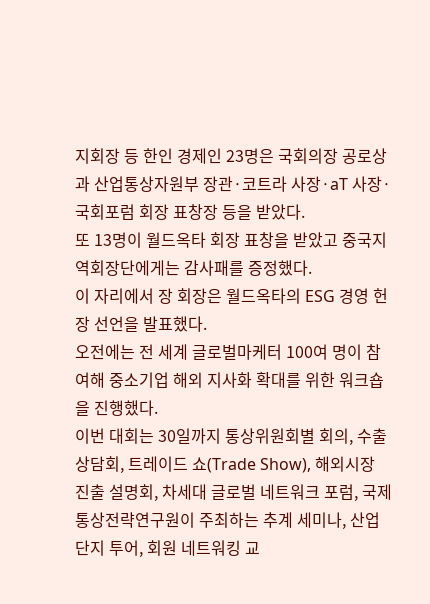지회장 등 한인 경제인 23명은 국회의장 공로상과 산업통상자원부 장관·코트라 사장·aT 사장·국회포럼 회장 표창장 등을 받았다.
또 13명이 월드옥타 회장 표창을 받았고 중국지역회장단에게는 감사패를 증정했다.
이 자리에서 장 회장은 월드옥타의 ESG 경영 헌장 선언을 발표했다.
오전에는 전 세계 글로벌마케터 100여 명이 참여해 중소기업 해외 지사화 확대를 위한 워크숍을 진행했다.
이번 대회는 30일까지 통상위원회별 회의, 수출상담회, 트레이드 쇼(Trade Show), 해외시장 진출 설명회, 차세대 글로벌 네트워크 포럼, 국제통상전략연구원이 주최하는 추계 세미나, 산업단지 투어, 회원 네트워킹 교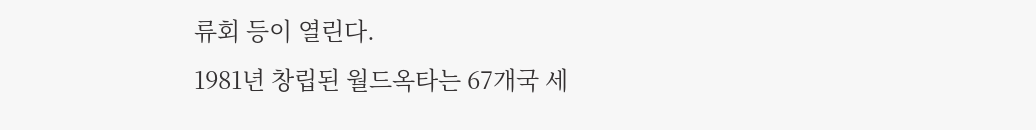류회 등이 열린다.
1981년 창립된 월드옥타는 67개국 세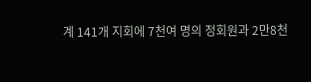계 141개 지회에 7천여 명의 정회원과 2만8천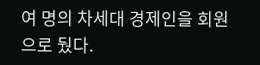여 명의 차세대 경제인을 회원으로 뒀다.